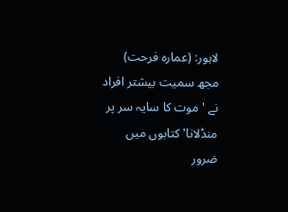لاہور: (عمارہ فرحت) مجھ سمیت بیشتر افراد نے 'موت کا سایہ سر پر منڈلانا' کتابوں میں ضرور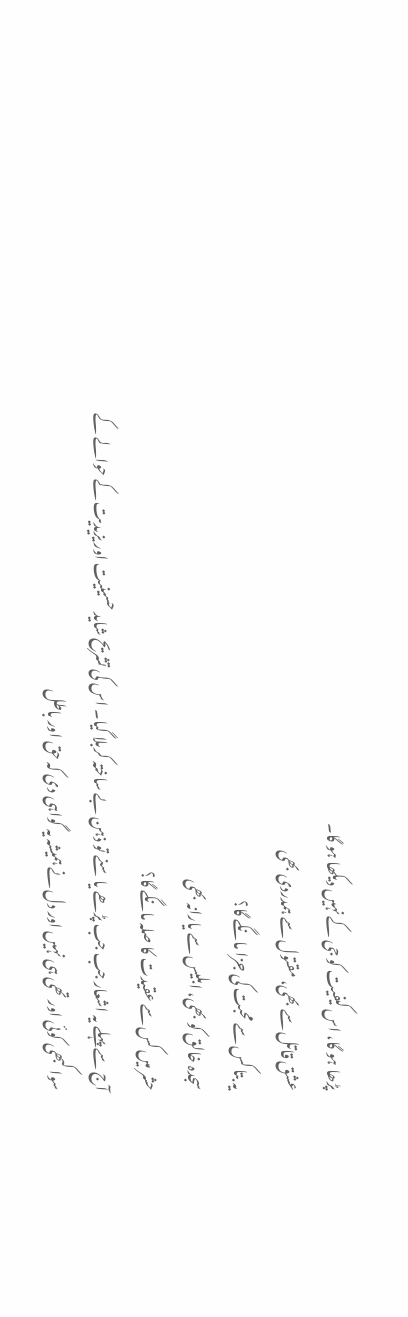پڑھا ہو گا، اس کیفیت کو جی کے نہیں دیکھا ہو گا۔
عشق قاتل سے بھی، مقتول سے ہمدردی بھی
یہ بتا کس سے محبت کی جزا مانگے گا؟
سجدہ خالق کو بھی، ابلیس سے یارانہ بھی
حشر میں کس سے عقیدت کا صلہ مانگے گا؟
آج سے پہلے یہ اشعار جب جب پڑھے یا سنے تو ذہن بے ساختہ کربلا گیا۔ اس کی تشریح شاید حسینیت اور یزیدیت کے حوالے کے سوا کبھی کوئی اور تھی ہی نہیں اور دل نے ہمیشہ یہ گواہی دی کہ حق اور باطل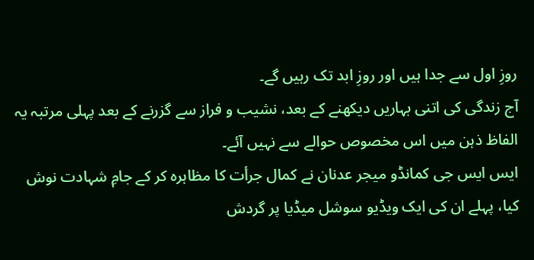روزِ اول سے جدا ہیں اور روزِ ابد تک رہیں گے۔
آج زندگی کی اتنی بہاریں دیکھنے کے بعد، نشیب و فراز سے گزرنے کے بعد پہلی مرتبہ یہ الفاظ ذہن میں اس مخصوص حوالے سے نہیں آئے۔
ایس ایس جی کمانڈو میجر عدنان نے کمال جرأت کا مظاہرہ کر کے جامِ شہادت نوش کیا، پہلے ان کی ایک ویڈیو سوشل میڈیا پر گردش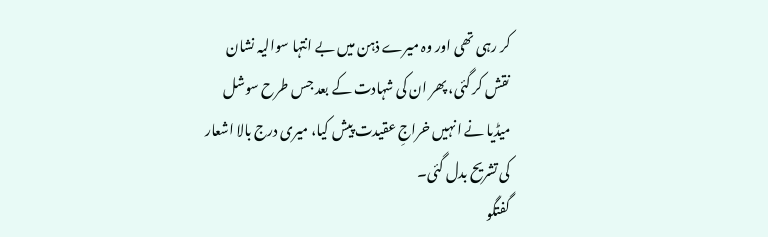کر رہی تھی اور وہ میرے ذہن میں بے انتہا سوالیہ نشان نقش کر گئی، پھر ان کی شہادت کے بعد جس طرح سوشل میڈیا نے انہیں خراجِ عقیدت پیش کیا، میری درج بالا اشعار کی تشریح بدل گئی۔
گفتگو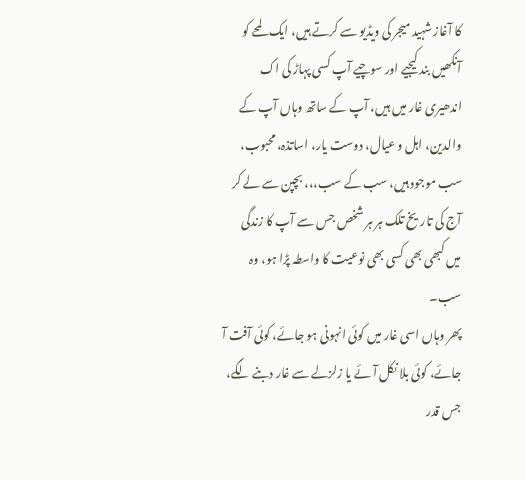کا آغاز شہید میجر کی ویڈیو سے کرتے ہیں، ایک لمحے کو آنکھیں بند کیجیے اور سوچیے آپ کسی پہاڑ کی اک اندھیری غار میں ہیں، آپ کے ساتھ وہاں آپ کے والدین، اہل و عیال، دوست یار، اساتذہ، محبوب، سب موجود ہیں، سب کے سب،،، بچپن سے لے کر آج کی تاریخ تلک ہر ہر شخص جس سے آپ کا زندگی میں کبھی بھی کسی بھی نوعیت کا واسطہ پڑا ہو، وہ سب۔
پھر وہاں اسی غار میں کوئی انہونی ہو جائے، کوئی آفت آ جائے، کوئی بلا نکل آئے یا زلزلے سے غار دبنے لگے، جس قدر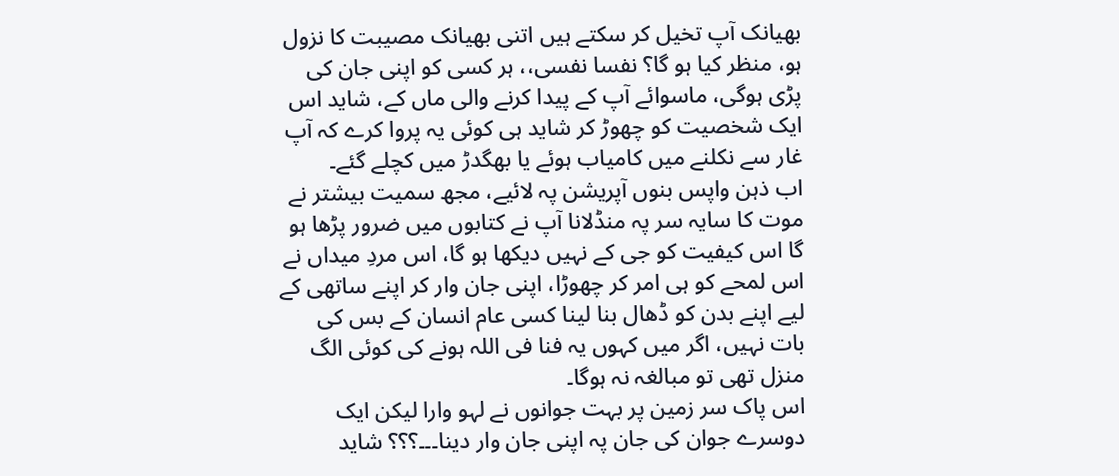بھیانک آپ تخیل کر سکتے ہیں اتنی بھیانک مصیبت کا نزول ہو، منظر کیا ہو گا؟ نفسا نفسی،، ہر کسی کو اپنی جان کی پڑی ہوگی، ماسوائے آپ کے پیدا کرنے والی ماں کے، شاید اس ایک شخصیت کو چھوڑ کر شاید ہی کوئی یہ پروا کرے کہ آپ غار سے نکلنے میں کامیاب ہوئے یا بھگدڑ میں کچلے گئے۔
اب ذہن واپس بنوں آپریشن پہ لائیے، مجھ سمیت بیشتر نے موت کا سایہ سر پہ منڈلانا آپ نے کتابوں میں ضرور پڑھا ہو گا اس کیفیت کو جی کے نہیں دیکھا ہو گا، اس مردِ میداں نے اس لمحے کو ہی امر کر چھوڑا، اپنی جان وار کر اپنے ساتھی کے لیے اپنے بدن کو ڈھال بنا لینا کسی عام انسان کے بس کی بات نہیں، اگر میں کہوں یہ فنا فی اللہ ہونے کی کوئی الگ منزل تھی تو مبالغہ نہ ہوگا۔
اس پاک سر زمین پر بہت جوانوں نے لہو وارا لیکن ایک دوسرے جوان کی جان پہ اپنی جان وار دینا۔۔۔؟؟؟ شاید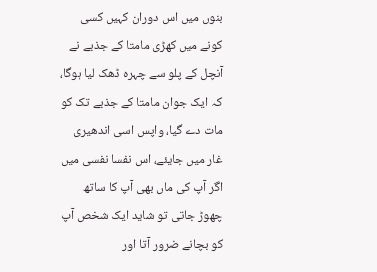بنوں میں اس دوران کہیں کسی کونے میں کھڑی مامتا کے جذبے نے آنچل کے پلو سے چہرہ ڈھک لیا ہوگا، کہ ایک جوان مامتا کے جذبے تک کو مات دے گیا، واپس اسی اندھیری غار میں جایئے، اس نفسا نفسی میں اگر آپ کی ماں بھی آپ کا ساتھ چھوڑ جاتی تو شاید ایک شخص آپ کو بچانے ضرور آتا اور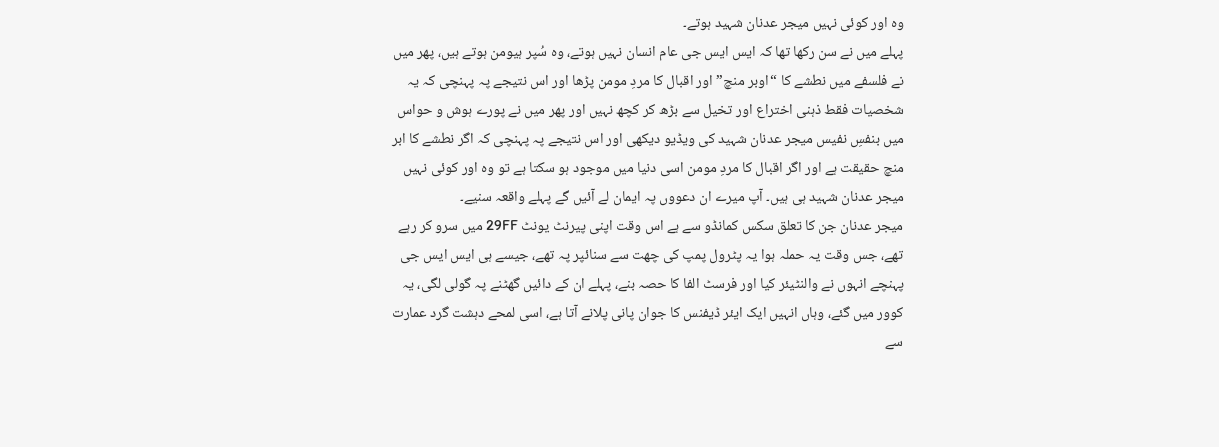وہ اور کوئی نہیں میجر عدنان شہید ہوتے۔
پہلے میں نے سن رکھا تھا کہ ایس ایس جی عام انسان نہیں ہوتے، وہ سُپر ہیومن ہوتے ہیں، پھر میں نے فلسفے میں نطشے کا “اوبر منچ” اور اقبال کا مردِ مومن پڑھا اور اس نتیجے پہ پہنچی کہ یہ شخصیات فقط ذہنی اختراع اور تخیل سے بڑھ کر کچھ نہیں اور پھر میں نے پورے ہوش و حواس میں بنفسِ نفیس میجر عدنان شہید کی ویڈیو دیکھی اور اس نتیجے پہ پہنچی کہ اگر نطشے کا ابر منچ حقیقت ہے اور اگر اقبال کا مردِ مومن اسی دنیا میں موجود ہو سکتا ہے تو وہ اور کوئی نہیں میجر عدنان شہید ہی ہیں۔ آپ میرے ان دعووں پہ ایمان لے آئیں گے پہلے واقعہ سنیے۔
میجر عدنان جن کا تعلق سکس کمانڈو سے ہے اس وقت اپنی پیرنٹ یونٹ 29FF میں سرو کر رہے تھے، جس وقت یہ حملہ ہوا یہ پٹرول پمپ کی چھت سے سنائپر پہ تھے، جیسے ہی ایس ایس جی پہنچے انہوں نے والنٹیئر کیا اور فرسٹ الفا کا حصہ بنے، پہلے ان کے دائیں گھٹنے پہ گولی لگی، یہ کوور میں گئے، وہاں انہیں ایک ایئر ڈیفنس کا جوان پانی پلانے آتا ہے، اسی لمحے دہشت گرد عمارت سے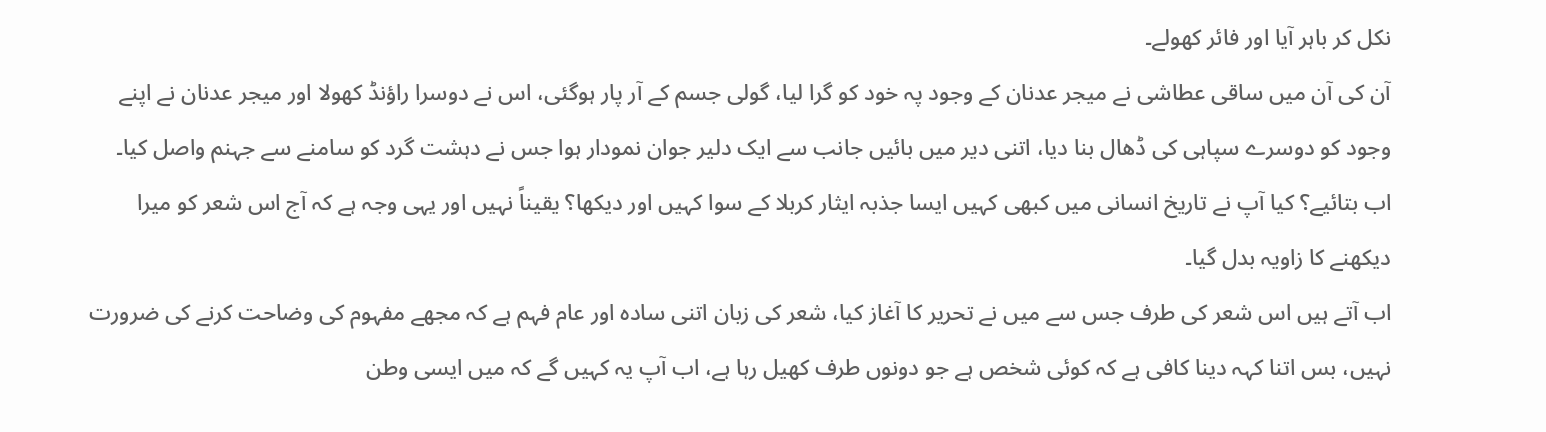نکل کر باہر آیا اور فائر کھولے۔
آن کی آن میں ساقی عطاشی نے میجر عدنان کے وجود پہ خود کو گرا لیا، گولی جسم کے آر پار ہوگئی، اس نے دوسرا راؤنڈ کھولا اور میجر عدنان نے اپنے وجود کو دوسرے سپاہی کی ڈھال بنا دیا، اتنی دیر میں بائیں جانب سے ایک دلیر جوان نمودار ہوا جس نے دہشت گرد کو سامنے سے جہنم واصل کیا۔ اب بتائیے؟ کیا آپ نے تاریخ انسانی میں کبھی کہیں ایسا جذبہ ایثار کربلا کے سوا کہیں اور دیکھا؟ یقیناً نہیں اور یہی وجہ ہے کہ آج اس شعر کو میرا دیکھنے کا زاویہ بدل گیا۔
اب آتے ہیں اس شعر کی طرف جس سے میں نے تحریر کا آغاز کیا، شعر کی زبان اتنی سادہ اور عام فہم ہے کہ مجھے مفہوم کی وضاحت کرنے کی ضرورت نہیں، بس اتنا کہہ دینا کافی ہے کہ کوئی شخص ہے جو دونوں طرف کھیل رہا ہے، اب آپ یہ کہیں گے کہ میں ایسی وطن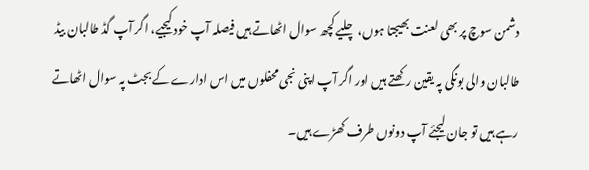دشمن سوچ پر بھی لعنت بھیجتا ہوں، چلیے کچھ سوال اٹھاتے ہیں فیصلہ آپ خود کیجیے، اگر آپ گڈ طالبان بیڈ طالبان والی بونگی پہ یقین رکھتے ہیں اور اگر آپ اپنی نجی محفلوں میں اس ادارے کے بجٹ پہ سوال اٹھاتے رہے ہیں تو جان لیجئے آپ دونوں طرف کھڑے ہیں۔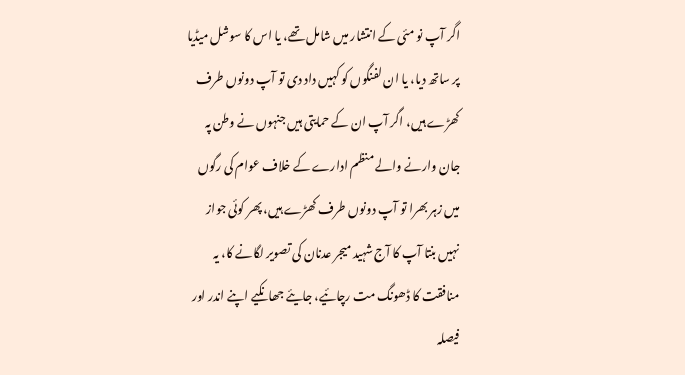اگر آپ نو مئی کے انتشار میں شامل تھے، یا اس کا سوشل میڈیا پر ساتھ دیا، یا ان لفنگوں کو کہیں داد دی تو آپ دونوں طرف کھڑے ہیں، اگر آپ ان کے حمایتی ہیں جنہوں نے وطن پہ جان وارنے والے منظم ادارے کے خلاف عوام کی رگوں میں زہر بھرا تو آپ دونوں طرف کھڑے ہیں، پھر کوئی جواز نہیں بنتا آپ کا آج شہید میجر عدنان کی تصویر لگانے کا، یہ منافقت کا ڈھونگ مت رچائیے، جایئے جھانکیے اپنے اندر اور فیصلہ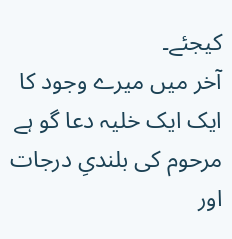کیجئے۔
آخر میں میرے وجود کا ایک ایک خلیہ دعا گو ہے مرحوم کی بلندیِ درجات اور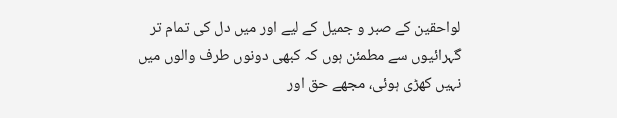لواحقین کے صبر و جمیل کے لیے اور میں دل کی تمام تر گہرائیوں سے مطمئن ہوں کہ کبھی دونوں طرف والوں میں نہیں کھڑی ہوئی، مجھے حق اور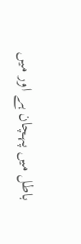باطل میں پہچان ہے اور میں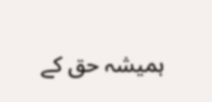ہمیشہ حق کے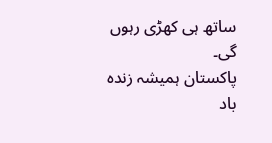ساتھ ہی کھڑی رہوں گی۔
پاکستان ہمیشہ زندہ باد